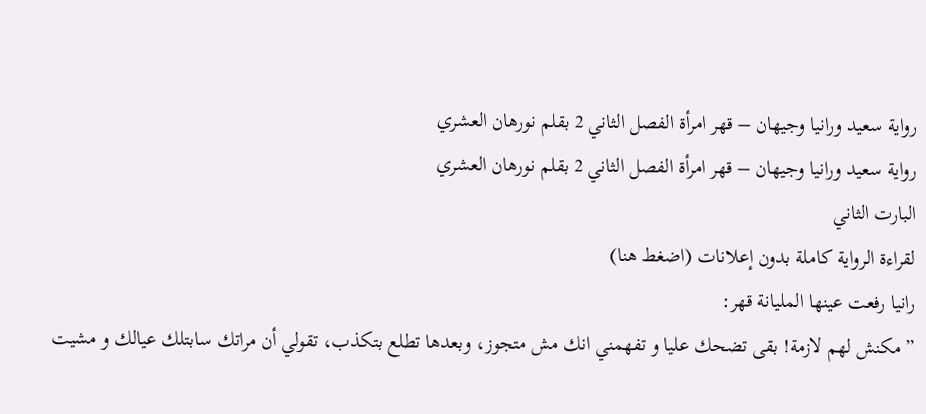رواية سعيد ورانيا وجيهان – قهر امرأة الفصل الثاني 2 بقلم نورهان العشري
رواية سعيد ورانيا وجيهان – قهر امرأة الفصل الثاني 2 بقلم نورهان العشري
البارت الثاني
لقراءة الرواية كاملة بدون إعلانات (اضغط هنا)
رانيا رفعت عينها المليانة قهر:
” مكنش لهم لازمة! بقى تضحك عليا و تفهمني انك مش متجوز، وبعدها تطلع بتكذب، تقولي أن مراتك سابتلك عيالك و مشيت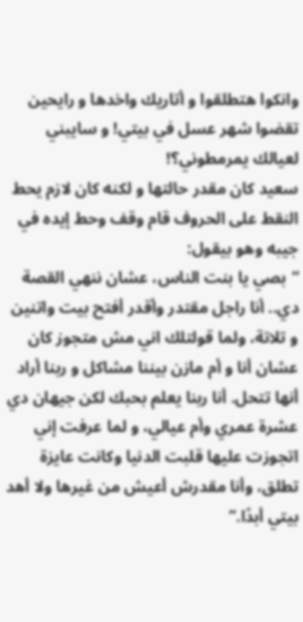وانكوا هتطلقوا و أتاريك واخدها و رايحين تقضوا شهر عسل في بيتي! و سايبني لعيالك يمرمطوني؟!
سعيد كان مقدر حالتها و لكنه كان لازم يحط النقط على الحروف قام وقف وحط إيده في جيبه وهو بيقول:
“بصي يا بنت الناس، عشان ننهي القصة دي.. أنا راجل مقتدر وأقدر أفتح بيت واتنين و تلاتة، ولما قولتلك اني مش متجوز كان عشان أنا و أم مازن بيننا مشاكل و ربنا أراد أنها تتحل. أنا ربنا يعلم بحبك لكن جيهان دي عشرة عمري وأم عيالي، و لما عرفت إني اتجوزت عليها قلبت الدنيا وكانت عايزة تطلق، وأنا مقدرش أعيش من غيرها ولا أهد بيتي أبدًا.”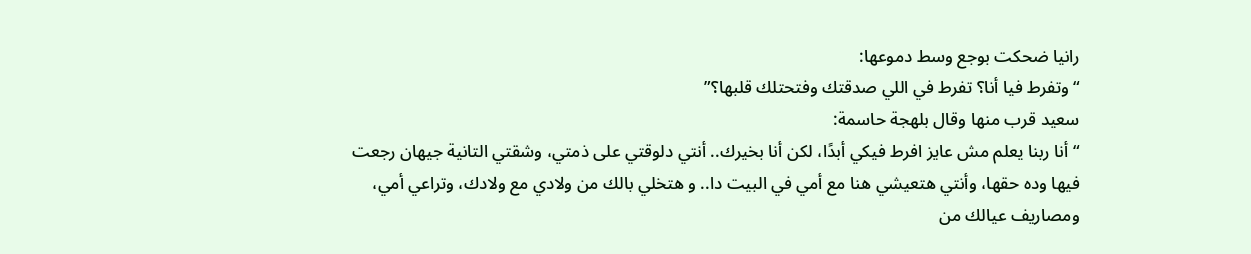رانيا ضحكت بوجع وسط دموعها:
“وتفرط فيا أنا؟ تفرط في اللي صدقتك وفتحتلك قلبها؟”
سعيد قرب منها وقال بلهجة حاسمة:
“أنا ربنا يعلم مش عايز افرط فيكي أبدًا، لكن أنا بخيرك.. أنتي دلوقتي على ذمتي، وشقتي التانية جيهان رجعت فيها وده حقها، وأنتي هتعيشي هنا مع أمي في البيت دا.. و هتخلي بالك من ولادي مع ولادك، وتراعي أمي، ومصاريف عيالك من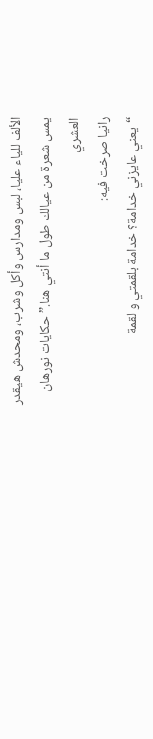الألف للياء عليا، لبس ومدارس وأكل وشرب، ومحدش هيقدر يمس شعرة من عيالك طول ما أنتي هنا.” حكايات نورهان العشري
رانيا صرخت فيه:
“يعني عايزني خدامة؟ خدامة بلقمتي و لقمة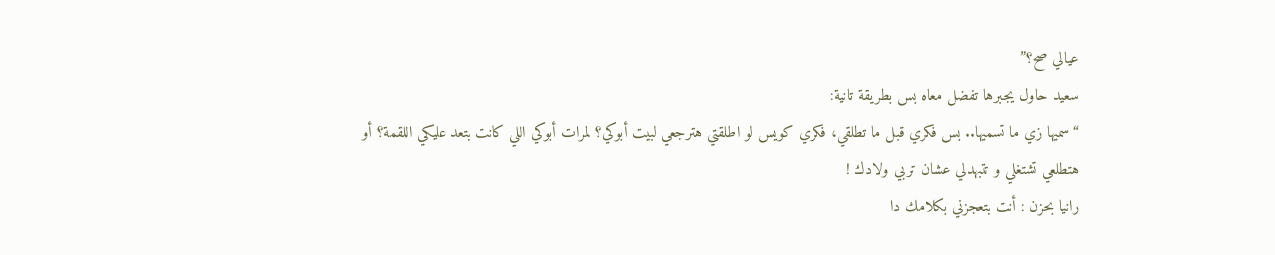عيالي صح؟”
سعيد حاول يجبرها تفضل معاه بس بطريقة تانية:
“سميها زي ما تسميها.. بس فكري قبل ما تطلقي، فكري كويس لو اطلقتي هترجعي لبيت أبوكي؟ لمرات أبوكي اللي كانت بتعد عليكي اللقمة؟ أو هتطلعي تشتغلي و تتبهدلي عشان تربي ولادك !
رانيا بحزن : أنت بتعجزني بكلامك دا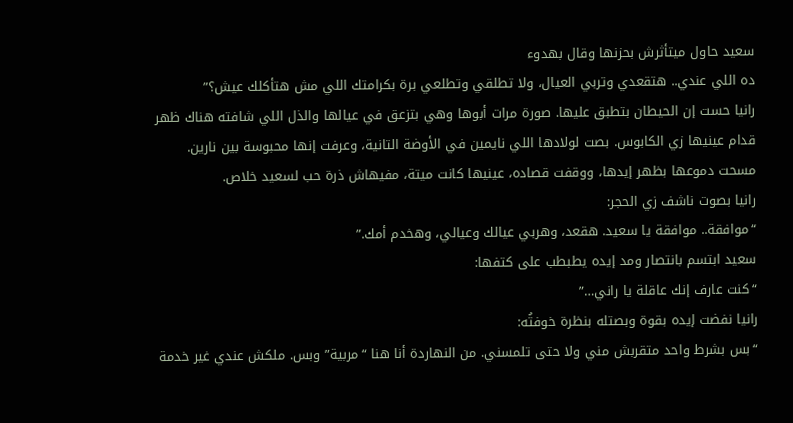سعيد حاول ميتأثرش بحزنها وقال بهدوء
ده اللي عندي.. هتقعدي وتربي العيال، ولا تطلقي وتطلعي برة بكرامتك اللي مش هتأكلك عيش؟”
رانيا حست إن الحيطان بتطبق عليها. صورة مرات أبوها وهي بتزعق في عيالها والذل اللي شافته هناك ظهر قدام عينيها زي الكابوس. بصت لولادها اللي نايمين في الأوضة التانية، وعرفت إنها محبوسة بين نارين.
مسحت دموعها بظهر إيدها، ووقفت قصاده، عينيها كانت ميتة، مفيهاش ذرة حب لسعيد خلاص.
رانيا بصوت ناشف زي الحجر:
“موافقة.. موافقة يا سعيد. هقعد، وهربي عيالك وعيالي، وهخدم أمك.”
سعيد ابتسم بانتصار ومد إيده يطبطب على كتفها:
“كنت عارف إنك عاقلة يا راني…”
رانيا نفضت إيده بقوة وبصتله بنظرة خوفتُه:
“بس بشرط واحد متقربش مني ولا حتى تلمسني. من النهاردة أنا هنا “مربية” وبس. ملكش عندي غير خدمة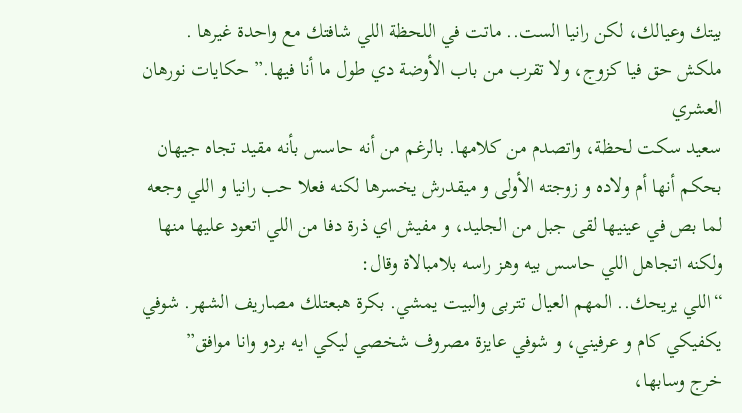بيتك وعيالك، لكن رانيا الست.. ماتت في اللحظة اللي شافتك مع واحدة غيرها . ملكش حق فيا كزوج، ولا تقرب من باب الأوضة دي طول ما أنا فيها.” حكايات نورهان العشري
سعيد سكت لحظة، واتصدم من كلامها. بالرغم من أنه حاسس بأنه مقيد تجاه جيهان بحكم أنها أم ولاده و زوجته الأولى و ميقدرش يخسرها لكنه فعلا حب رانيا و اللي وجعه لما بص في عينيها لقى جبل من الجليد، و مفيش اي ذرة دفا من اللي اتعود عليها منها ولكنه اتجاهل اللي حاسس بيه وهز راسه بلامبالاة وقال:
“اللي يريحك.. المهم العيال تتربى والبيت يمشي. بكرة هبعتلك مصاريف الشهر. شوفي يكفيكي كام و عرفيني، و شوفي عايزة مصروف شخصي ليكي ايه بردو وانا موافق”
خرج وسابها،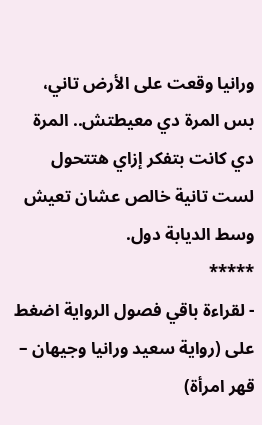ورانيا وقعت على الأرض تاني، بس المرة دي معيطتش.. المرة دي كانت بتفكر إزاي هتتحول لست تانية خالص عشان تعيش وسط الديابة دول.
*****
- لقراءة باقي فصول الرواية اضغط على (رواية سعيد ورانيا وجيهان – قهر امرأة)